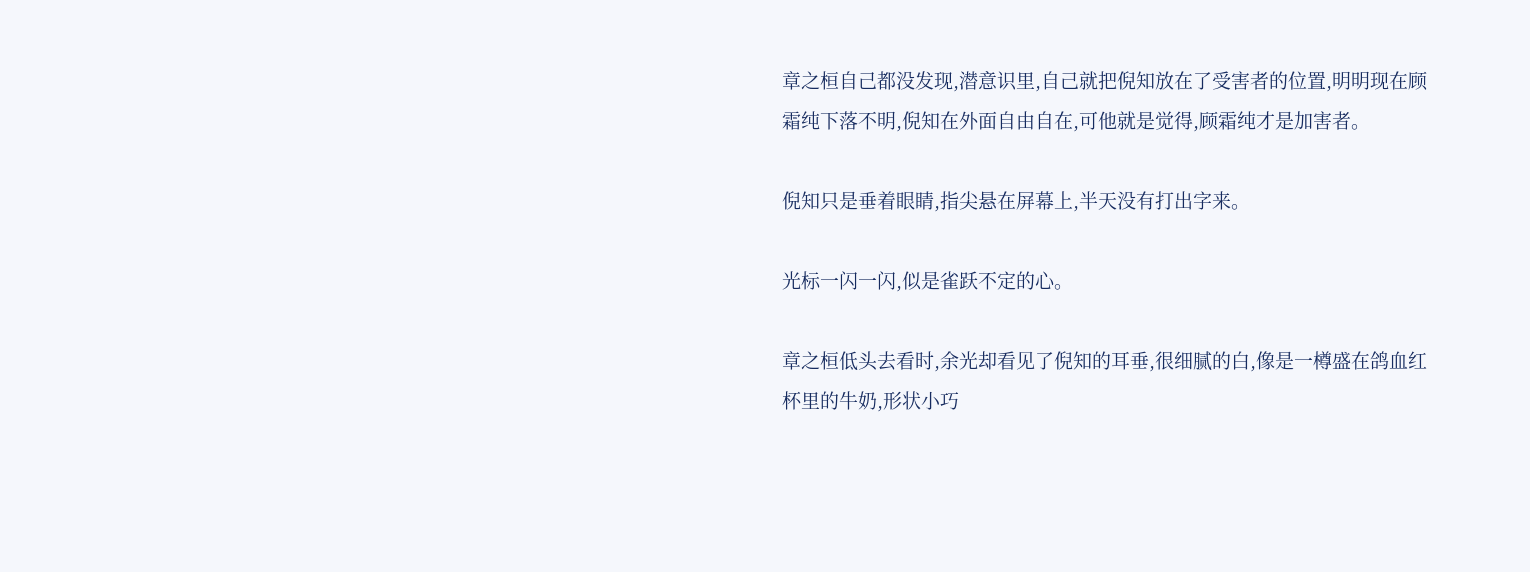章之桓自己都没发现,潜意识里,自己就把倪知放在了受害者的位置,明明现在顾霜纯下落不明,倪知在外面自由自在,可他就是觉得,顾霜纯才是加害者。

倪知只是垂着眼睛,指尖悬在屏幕上,半天没有打出字来。

光标一闪一闪,似是雀跃不定的心。

章之桓低头去看时,余光却看见了倪知的耳垂,很细腻的白,像是一樽盛在鸽血红杯里的牛奶,形状小巧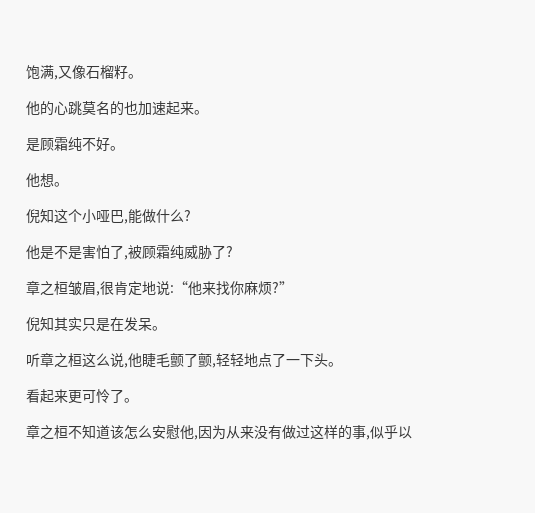饱满,又像石榴籽。

他的心跳莫名的也加速起来。

是顾霜纯不好。

他想。

倪知这个小哑巴,能做什么?

他是不是害怕了,被顾霜纯威胁了?

章之桓皱眉,很肯定地说:“他来找你麻烦?”

倪知其实只是在发呆。

听章之桓这么说,他睫毛颤了颤,轻轻地点了一下头。

看起来更可怜了。

章之桓不知道该怎么安慰他,因为从来没有做过这样的事,似乎以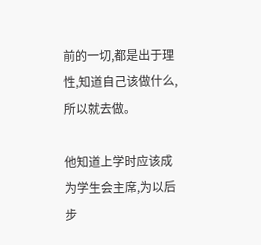前的一切,都是出于理性,知道自己该做什么,所以就去做。

他知道上学时应该成为学生会主席,为以后步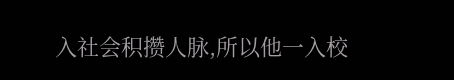入社会积攒人脉,所以他一入校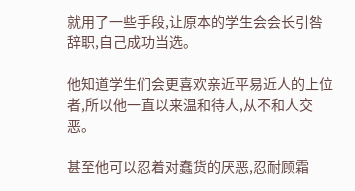就用了一些手段,让原本的学生会会长引咎辞职,自己成功当选。

他知道学生们会更喜欢亲近平易近人的上位者,所以他一直以来温和待人,从不和人交恶。

甚至他可以忍着对蠢货的厌恶,忍耐顾霜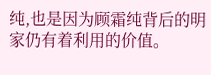纯,也是因为顾霜纯背后的明家仍有着利用的价值。